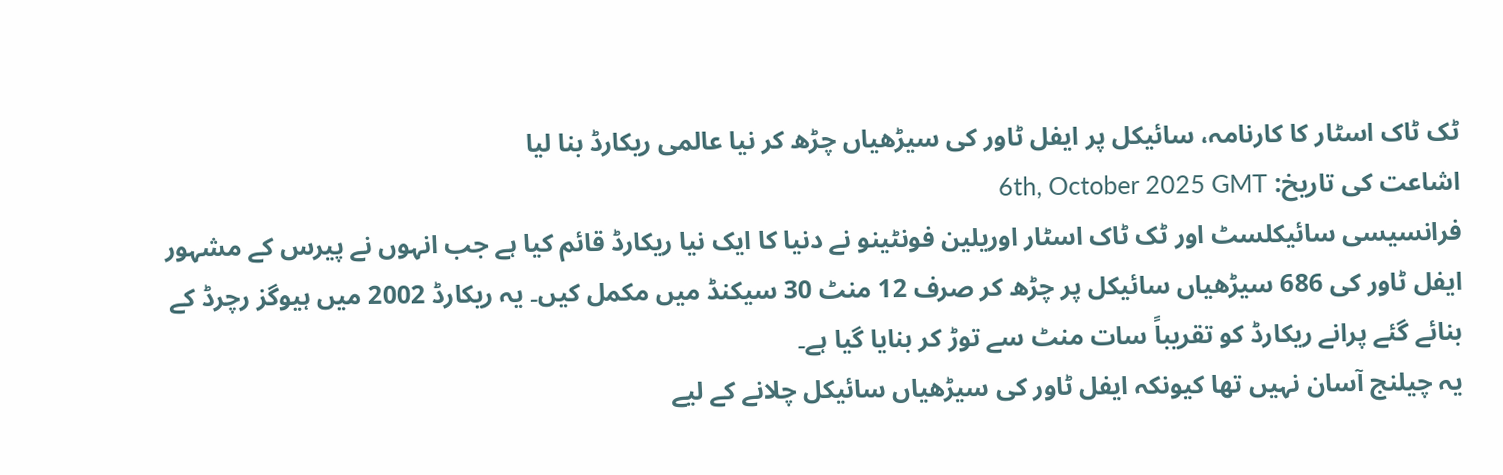ٹک ٹاک اسٹار کا کارنامہ، سائیکل پر ایفل ٹاور کی سیڑھیاں چڑھ کر نیا عالمی ریکارڈ بنا لیا
اشاعت کی تاریخ: 6th, October 2025 GMT
فرانسیسی سائیکلسٹ اور ٹک ٹاک اسٹار اوریلین فونٹینو نے دنیا کا ایک نیا ریکارڈ قائم کیا ہے جب انہوں نے پیرس کے مشہور ایفل ٹاور کی 686 سیڑھیاں سائیکل پر چڑھ کر صرف 12 منٹ 30 سیکنڈ میں مکمل کیں۔ یہ ریکارڈ 2002 میں ہیوگز رچرڈ کے بنائے گئے پرانے ریکارڈ کو تقریباً سات منٹ سے توڑ کر بنایا گیا ہے۔
یہ چیلنج آسان نہیں تھا کیونکہ ایفل ٹاور کی سیڑھیاں سائیکل چلانے کے لیے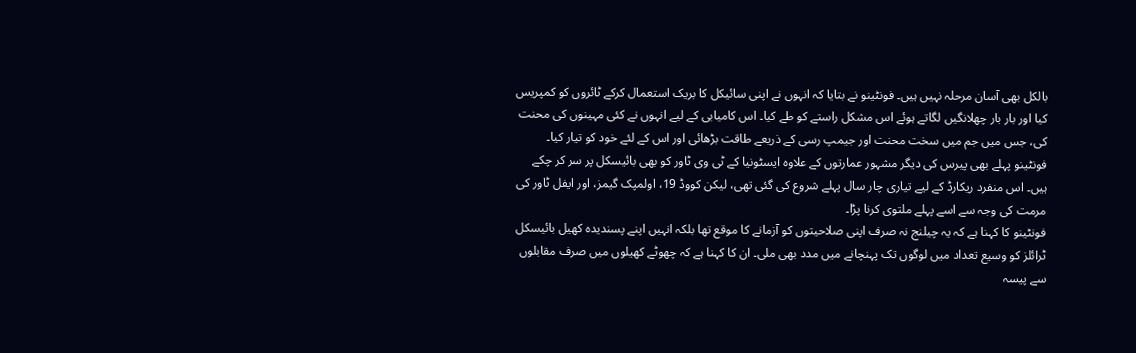بالکل بھی آسان مرحلہ نہیں ہیں۔ فونٹینو نے بتایا کہ انہوں نے اپنی سائیکل کا بریک استعمال کرکے ٹائروں کو کمپریس کیا اور بار بار چھلانگیں لگاتے ہوئے اس مشکل راستے کو طے کیا۔ اس کامیابی کے لیے انہوں نے کئی مہینوں کی محنت کی، جس میں جم میں سخت محنت اور جیمپ رسی کے ذریعے طاقت بڑھائی اور اس کے لئے خود کو تیار کیا۔
فونٹینو پہلے بھی پیرس کی دیگر مشہور عمارتوں کے علاوہ ایسٹونیا کے ٹی وی ٹاور کو بھی بائیسکل پر سر کر چکے ہیں۔ اس منفرد ریکارڈ کے لیے تیاری چار سال پہلے شروع کی گئی تھی، لیکن کووڈ 19، اولمپک گیمز، اور ایفل ٹاور کی مرمت کی وجہ سے اسے پہلے ملتوی کرنا پڑا۔
فونٹینو کا کہنا ہے کہ یہ چیلنج نہ صرف اپنی صلاحیتوں کو آزمانے کا موقع تھا بلکہ انہیں اپنے پسندیدہ کھیل بائیسکل ٹرائلز کو وسیع تعداد میں لوگوں تک پہنچانے میں مدد بھی ملی۔ ان کا کہنا ہے کہ چھوٹے کھیلوں میں صرف مقابلوں سے پیسہ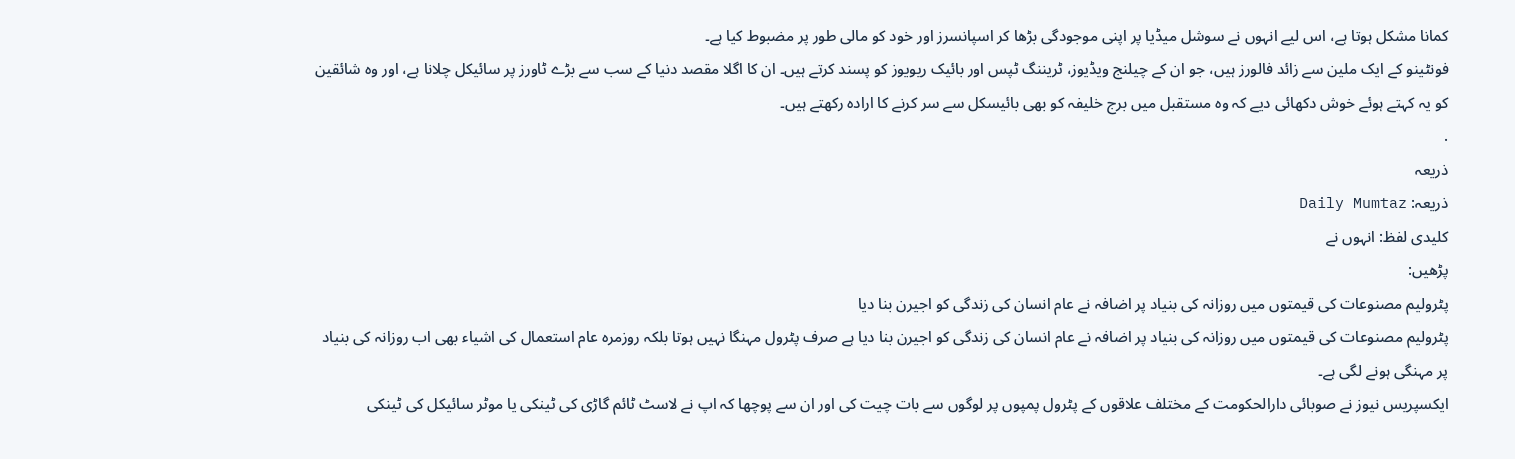کمانا مشکل ہوتا ہے، اس لیے انہوں نے سوشل میڈیا پر اپنی موجودگی بڑھا کر اسپانسرز اور خود کو مالی طور پر مضبوط کیا ہے۔
فونٹینو کے ایک ملین سے زائد فالورز ہیں، جو ان کے چیلنج ویڈیوز، ٹریننگ ٹپس اور بائیک ریویوز کو پسند کرتے ہیں۔ ان کا اگلا مقصد دنیا کے سب سے بڑے ٹاورز پر سائیکل چلانا ہے، اور وہ شائقین کو یہ کہتے ہوئے خوش دکھائی دیے کہ وہ مستقبل میں برج خلیفہ کو بھی بائیسکل سے سر کرنے کا ارادہ رکھتے ہیں۔
.
ذریعہ
ذریعہ: Daily Mumtaz
کلیدی لفظ: انہوں نے
پڑھیں:
پٹرولیم مصنوعات کی قیمتوں میں روزانہ کی بنیاد پر اضافہ نے عام انسان کی زندگی کو اجیرن بنا دیا
پٹرولیم مصنوعات کی قیمتوں میں روزانہ کی بنیاد پر اضافہ نے عام انسان کی زندگی کو اجیرن بنا دیا ہے صرف پٹرول مہنگا نہیں ہوتا بلکہ روزمرہ عام استعمال کی اشیاء بھی اب روزانہ کی بنیاد پر مہنگی ہونے لگی ہے۔
ایکسپریس نیوز نے صوبائی دارالحکومت کے مختلف علاقوں کے پٹرول پمپوں پر لوگوں سے بات چیت کی اور ان سے پوچھا کہ اپ نے لاسٹ ٹائم گاڑی کی ٹینکی یا موٹر سائیکل کی ٹینکی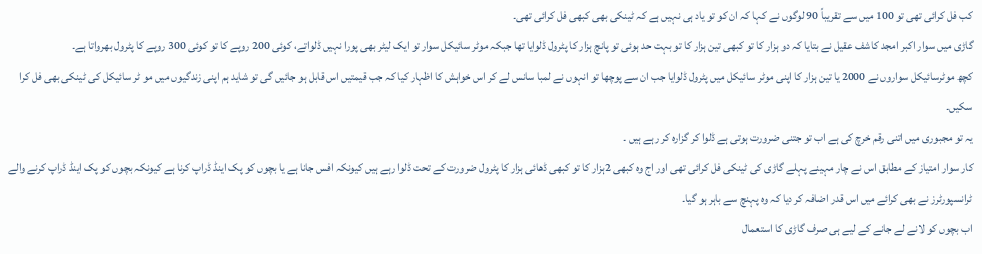کب فل کرائی تھی تو 100 میں سے تقریباً 90 لوگوں نے کہا کہ ان کو تو یاد ہی نہیں ہے کہ ٹینکی بھی کبھی فل کرائی تھی۔
گاڑی میں سوار اکبر امجد کاشف عقیل نے بتایا کہ دو ہزار کا تو کبھی تین ہزار کا تو بہت حد ہوئی تو پانچ ہزار کا پٹرول ڈلوایا تھا جبکہ موٹر سائیکل سوار تو ایک لیٹر بھی پورا نہیں ڈلواتے، کوئی 200 روپے کا تو کوئی 300 روپے کا پٹرول بھرواتا ہے۔
کچھ موٹرسائیکل سواروں نے 2000 یا تین ہزار کا اپنی موٹر سائیکل میں پٹرول ڈلوایا جب ان سے پوچھا تو انہوں نے لمبا سانس لے کر اس خواہش کا اظہار کیا کہ جب قیمتیں اس قابل ہو جائیں گی تو شاید ہم اپنی زندگیوں میں مو ٹر سائیکل کی ٹینکی بھی فل کرا سکیں۔
یہ تو مجبوری میں اتنی رقم خرچ کی ہے اب تو جتنی ضرورت ہوتی ہے ڈلوا کر گزارہ کر رہے ہیں ۔
کار سوار امتیاز کے مطابق اس نے چار مہینے پہلے گاڑی کی ٹینکی فل کرائی تھی اور اج وہ کبھی 2ہزار کا تو کبھی ڈھائی ہزار کا پٹرول ضرورت کے تحت ڈلوا رہے ہیں کیونکہ افس جانا ہے یا بچوں کو پک اینڈ ڈراپ کرنا ہے کیونکہ بچوں کو پک اینڈ ڈراپ کرنے والے ٹرانسپورٹرز نے بھی کرائے میں اس قدر اضافہ کر دیا کہ وہ پہنچ سے باہر ہو گیا۔
اب بچوں کو لانے لے جانے کے لیے ہی صرف گاڑی کا استعمال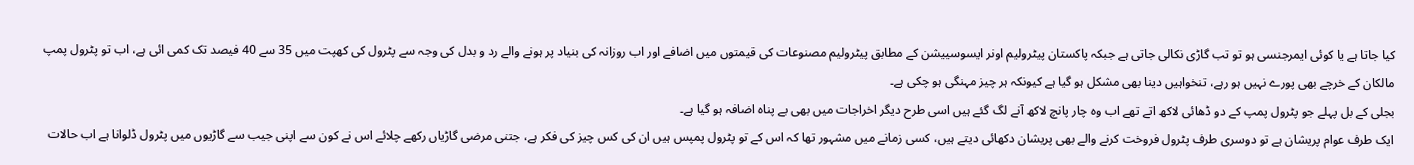کیا جاتا ہے یا کوئی ایمرجنسی ہو تو تب گاڑی نکالی جاتی ہے جبکہ پاکستان پیٹرولیم اونر ایسوسییشن کے مطابق پیٹرولیم مصنوعات کی قیمتوں میں اضافے اور اب روزانہ کی بنیاد پر ہونے والے رد و بدل کی وجہ سے پٹرول کی کھپت میں 35 سے 40 فیصد تک کمی ائی ہے، اب تو پٹرول پمپ مالکان کے خرچے بھی پورے نہیں ہو رہے، تنخواہیں دینا بھی مشکل ہو گیا ہے کیونکہ ہر چیز مہنگی ہو چکی ہے۔
بجلی کے بل پہلے جو پٹرول پمپ کے دو ڈھائی لاکھ اتے تھے اب وہ چار پانچ لاکھ آنے لگ گئے ہیں اسی طرح دیگر اخراجات میں بھی بے پناہ اضافہ ہو گیا ہے۔
ایک طرف عوام پریشان ہے تو دوسری طرف پٹرول فروخت کرنے والے بھی پریشان دکھائی دیتے ہیں، کسی زمانے میں مشہور تھا کہ اس کے تو پٹرول پمپس ہیں ان کی کس چیز کی فکر ہے، جتنی مرضی گاڑیاں رکھے چلائے اس نے کون سے اپنی جیب سے گاڑیوں میں پٹرول ڈلوانا ہے اب حالات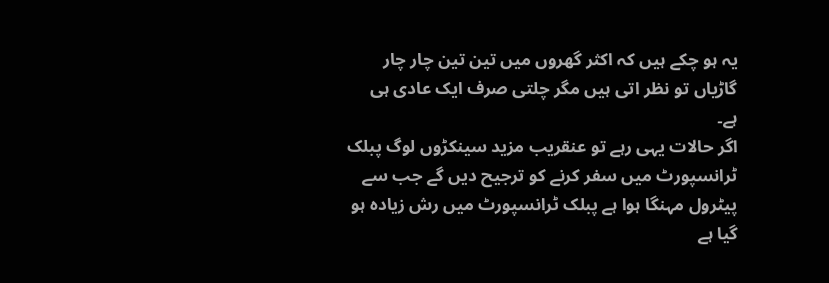یہ ہو چکے ہیں کہ اکثر گھروں میں تین تین چار چار گاڑیاں تو نظر اتی ہیں مگر چلتی صرف ایک عادی ہی ہے۔
اگر حالات یہی رہے تو عنقریب مزید سینکڑوں لوگ پبلک ٹرانسپورٹ میں سفر کرنے کو ترجیح دیں گے جب سے پیٹرول مہنگا ہوا ہے پبلک ٹرانسپورٹ میں رش زیادہ ہو گیا ہے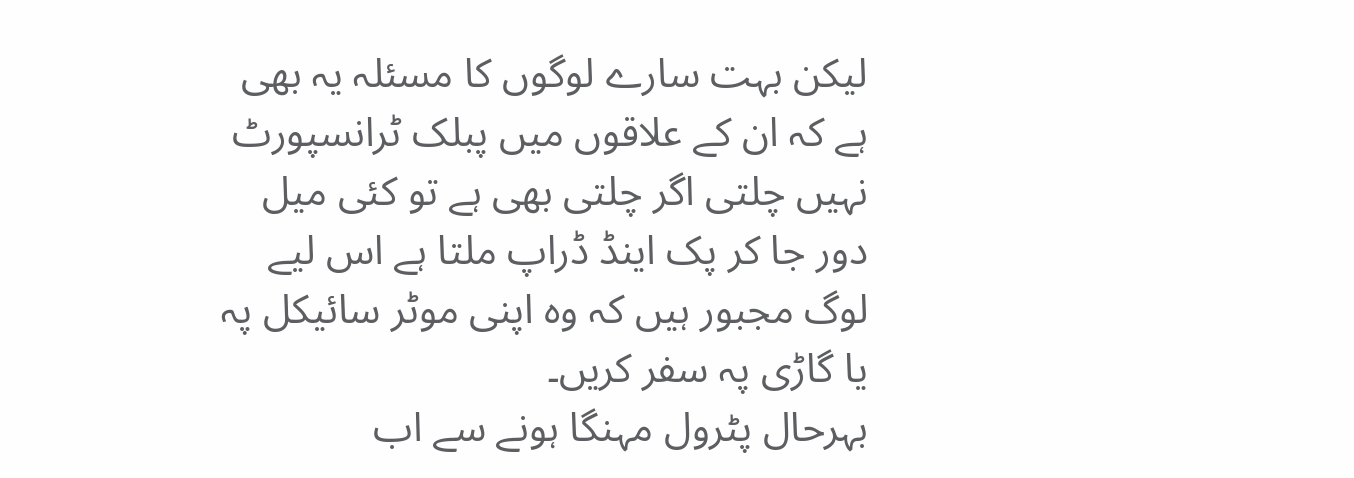لیکن بہت سارے لوگوں کا مسئلہ یہ بھی ہے کہ ان کے علاقوں میں پبلک ٹرانسپورٹ نہیں چلتی اگر چلتی بھی ہے تو کئی میل دور جا کر پک اینڈ ڈراپ ملتا ہے اس لیے لوگ مجبور ہیں کہ وہ اپنی موٹر سائیکل پہ یا گاڑی پہ سفر کریں۔
بہرحال پٹرول مہنگا ہونے سے اب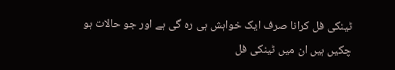ٹینکی فل کرانا صرف ایک خواہش ہی رہ گی ہے اور جو حالات ہو چکیں ہیں ان میں ٹینکی فل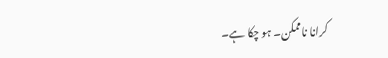کرانا ناممکن۔ ہو چکا ہے۔